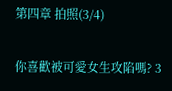第四章 拍照(3/4)

你喜歡被可愛女生攻陷嗎? 3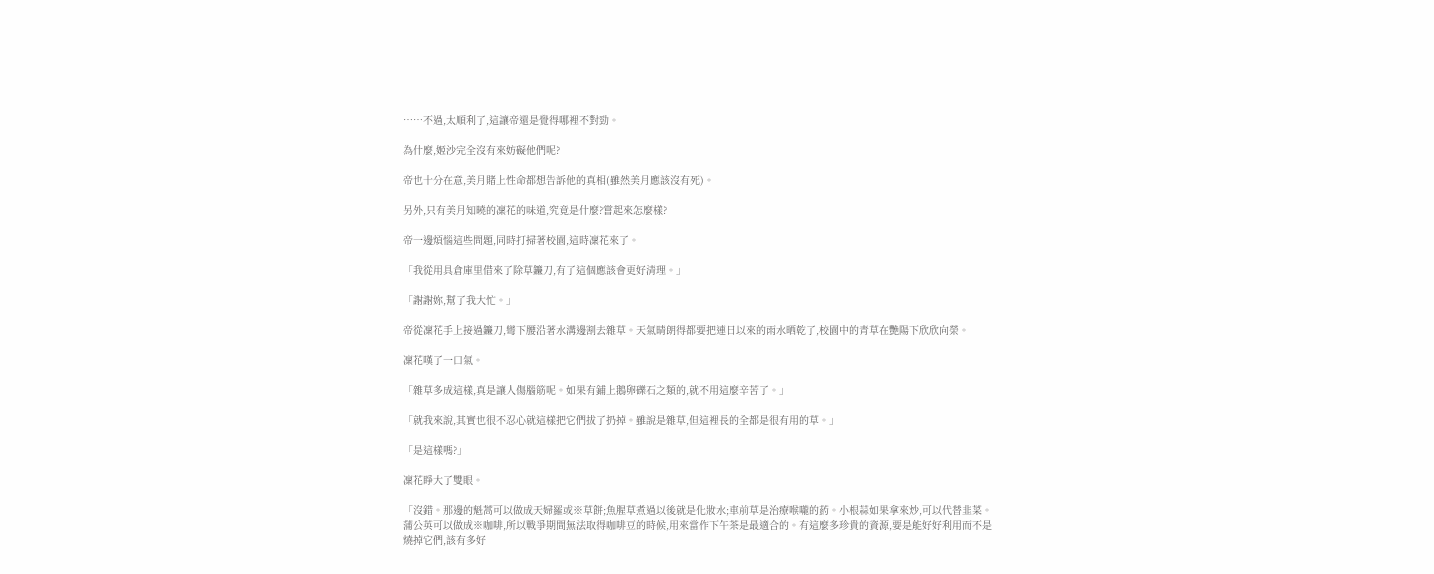……不過,太順利了,這讓帝還是覺得哪裡不對勁。

為什麼,姬沙完全沒有來妨礙他們呢?

帝也十分在意,美月賭上性命都想告訴他的真相(雖然美月應該沒有死)。

另外,只有美月知曉的凜花的味道,究竟是什麼?嘗起來怎麼樣?

帝一邊煩惱這些問題,同時打掃著校園,這時凜花來了。

「我從用具倉庫里借來了除草鐮刀,有了這個應該會更好清理。」

「謝謝妳,幫了我大忙。」

帝從凜花手上接過鐮刀,彎下腰沿著水溝邊割去雜草。天氣晴朗得都要把連日以來的雨水晒乾了,校園中的青草在艷陽下欣欣向榮。

凜花嘆了一口氣。

「雜草多成這樣,真是讓人傷腦筋呢。如果有鋪上鵝卵礫石之類的,就不用這麼辛苦了。」

「就我來說,其實也很不忍心就這樣把它們拔了扔掉。雖說是雜草,但這裡長的全都是很有用的草。」

「是這樣嗎?」

凜花睜大了雙眼。

「沒錯。那邊的魁蒿可以做成天婦羅或※草餅;魚腥草煮過以後就是化妝水;車前草是治療喉嚨的葯。小根蒜如果拿來炒,可以代替韭菜。蒲公英可以做成※咖啡,所以戰爭期間無法取得咖啡豆的時候,用來當作下午茶是最適合的。有這麼多珍貴的資源,要是能好好利用而不是燒掉它們,該有多好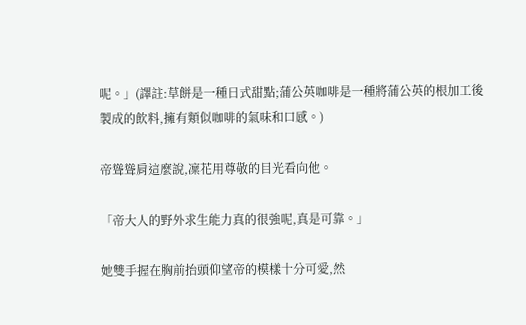呢。」(譯註:草餅是一種日式甜點;蒲公英咖啡是一種將蒲公英的根加工後製成的飲料,擁有類似咖啡的氣味和口感。)

帝聳聳肩這麼說,凜花用尊敬的目光看向他。

「帝大人的野外求生能力真的很強呢,真是可靠。」

她雙手握在胸前抬頭仰望帝的模樣十分可愛,然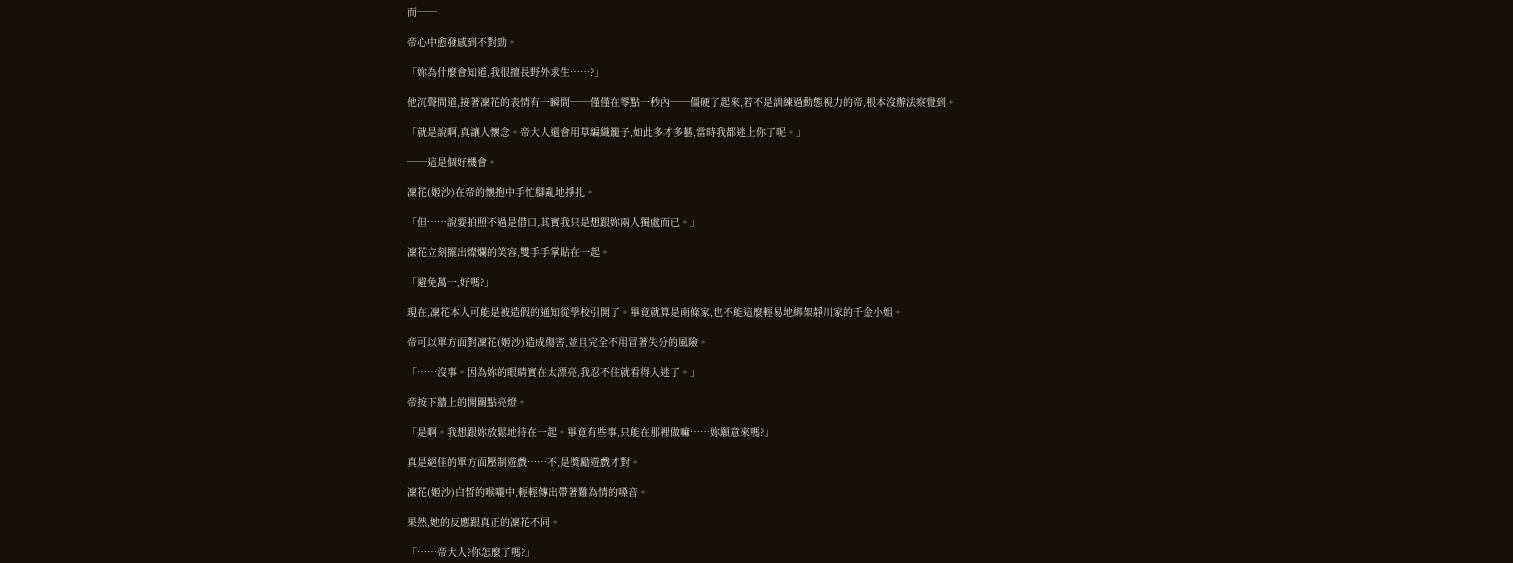而──

帝心中愈發感到不對勁。

「妳為什麼會知道,我很擅長野外求生……?」

他沉聲問道,接著凜花的表情有一瞬間──僅僅在零點一秒內──僵硬了起來,若不是訓練過動態視力的帝,根本沒辦法察覺到。

「就是說啊,真讓人懷念。帝大人還會用草編織籠子,如此多才多藝,當時我都迷上你了呢。」

──這是個好機會。

凜花(姬沙)在帝的懷抱中手忙腳亂地掙扎。

「但……說要拍照不過是借口,其實我只是想跟妳兩人獨處而已。」

凜花立刻擺出燦爛的笑容,雙手手掌貼在一起。

「避免萬一,好嗎?」

現在,凜花本人可能是被造假的通知從學校引開了。畢竟就算是南條家,也不能這麼輕易地綁架靜川家的千金小姐。

帝可以單方面對凜花(姬沙)造成傷害,並且完全不用冒著失分的風險。

「……沒事。因為妳的眼睛實在太漂亮,我忍不住就看得入迷了。」

帝按下牆上的開關點亮燈。

「是啊。我想跟妳放鬆地待在一起。畢竟有些事,只能在那裡做嘛……妳願意來嗎?」

真是絕佳的單方面壓制遊戲……不,是獎勵遊戲才對。

凜花(姬沙)白皙的喉嚨中,輕輕傳出帶著難為情的嗓音。

果然,她的反應跟真正的凜花不同。

「……帝大人?你怎麼了嗎?」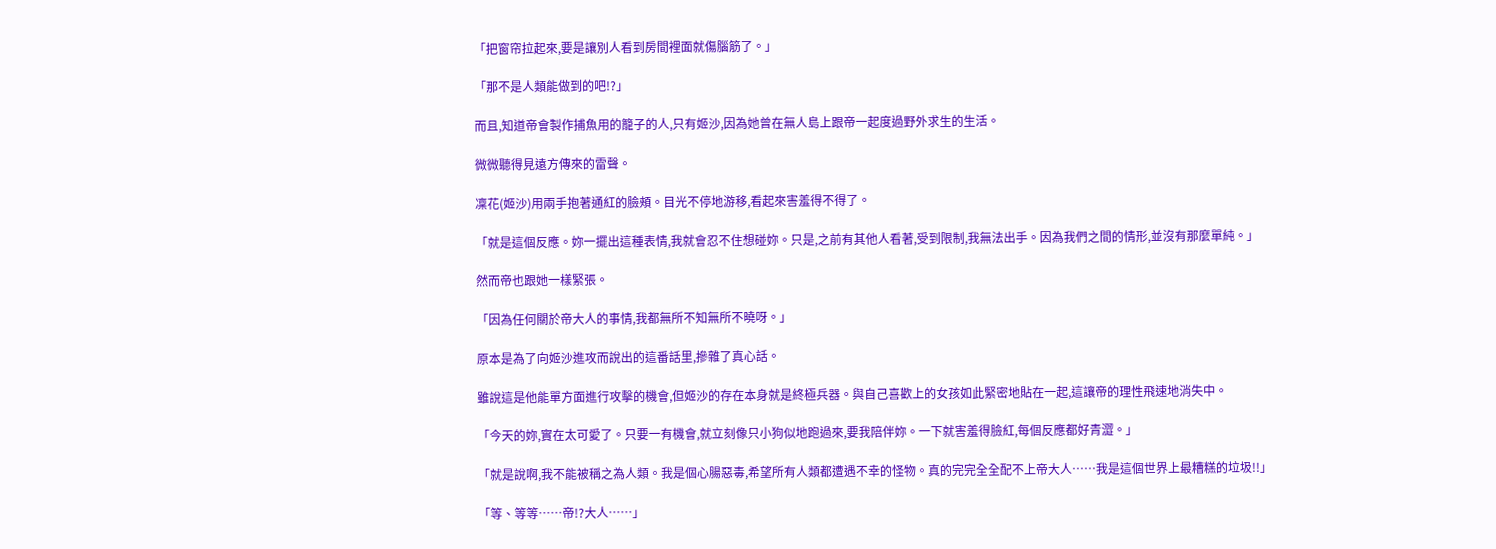「把窗帘拉起來,要是讓別人看到房間裡面就傷腦筋了。」

「那不是人類能做到的吧!?」

而且,知道帝會製作捕魚用的籠子的人,只有姬沙,因為她曾在無人島上跟帝一起度過野外求生的生活。

微微聽得見遠方傳來的雷聲。

凜花(姬沙)用兩手抱著通紅的臉頰。目光不停地游移,看起來害羞得不得了。

「就是這個反應。妳一擺出這種表情,我就會忍不住想碰妳。只是,之前有其他人看著,受到限制,我無法出手。因為我們之間的情形,並沒有那麼單純。」

然而帝也跟她一樣緊張。

「因為任何關於帝大人的事情,我都無所不知無所不曉呀。」

原本是為了向姬沙進攻而說出的這番話里,摻雜了真心話。

雖說這是他能單方面進行攻擊的機會,但姬沙的存在本身就是終極兵器。與自己喜歡上的女孩如此緊密地貼在一起,這讓帝的理性飛速地消失中。

「今天的妳,實在太可愛了。只要一有機會,就立刻像只小狗似地跑過來,要我陪伴妳。一下就害羞得臉紅,每個反應都好青澀。」

「就是說啊,我不能被稱之為人類。我是個心腸惡毒,希望所有人類都遭遇不幸的怪物。真的完完全全配不上帝大人……我是這個世界上最糟糕的垃圾!!」

「等、等等……帝!?大人……」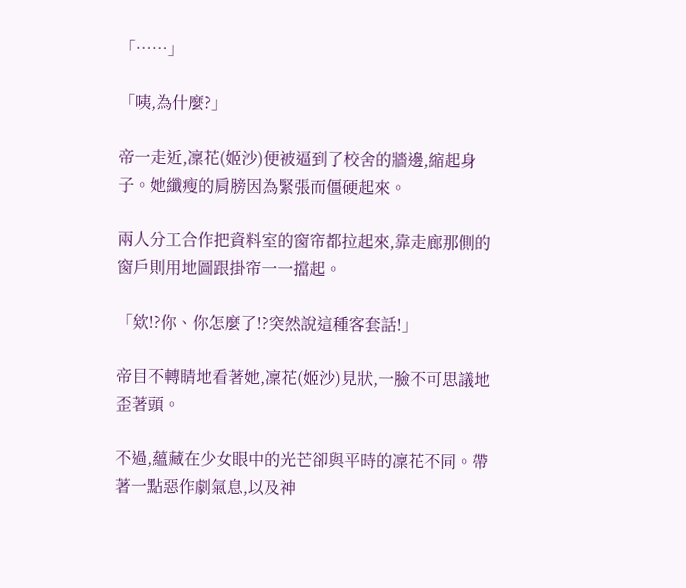「……」

「咦,為什麼?」

帝一走近,凜花(姬沙)便被逼到了校舍的牆邊,縮起身子。她纖瘦的肩膀因為緊張而僵硬起來。

兩人分工合作把資料室的窗帘都拉起來,靠走廊那側的窗戶則用地圖跟掛帘一一擋起。

「欸!?你、你怎麼了!?突然說這種客套話!」

帝目不轉睛地看著她,凜花(姬沙)見狀,一臉不可思議地歪著頭。

不過,蘊藏在少女眼中的光芒卻與平時的凜花不同。帶著一點惡作劇氣息,以及神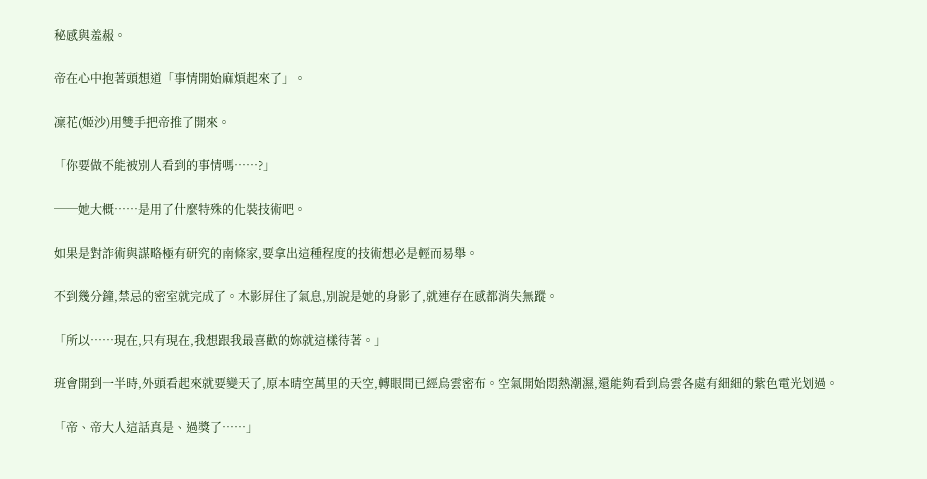秘感與羞赧。

帝在心中抱著頭想道「事情開始麻煩起來了」。

凜花(姬沙)用雙手把帝推了開來。

「你要做不能被別人看到的事情嗎……?」

──她大概……是用了什麼特殊的化裝技術吧。

如果是對詐術與謀略極有研究的南條家,要拿出這種程度的技術想必是輕而易舉。

不到幾分鐘,禁忌的密室就完成了。木影屏住了氣息,別說是她的身影了,就連存在感都消失無蹤。

「所以……現在,只有現在,我想跟我最喜歡的妳就這樣待著。」

班會開到一半時,外頭看起來就要變天了,原本晴空萬里的天空,轉眼間已經烏雲密布。空氣開始悶熱潮濕,還能夠看到烏雲各處有細細的紫色電光划過。

「帝、帝大人這話真是、過獎了……」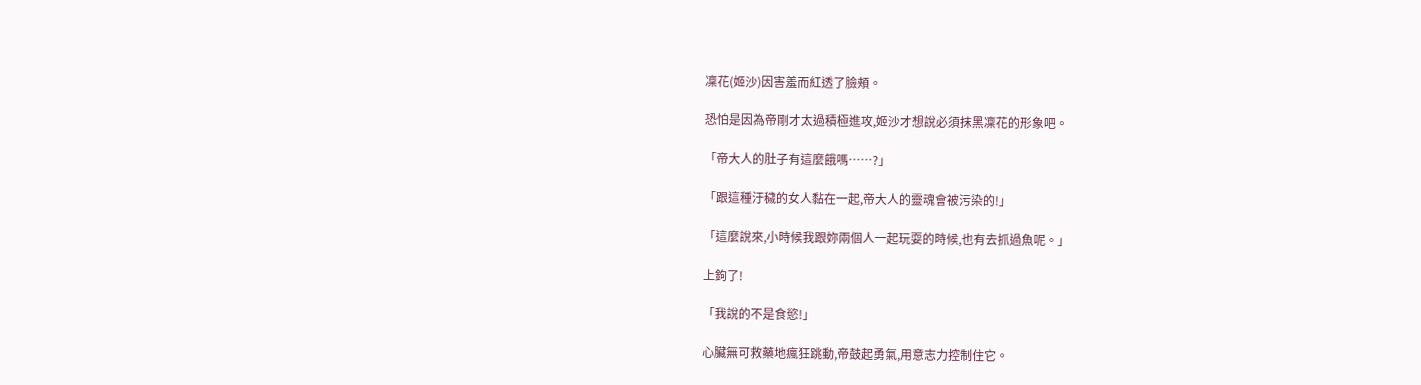凜花(姬沙)因害羞而紅透了臉頰。

恐怕是因為帝剛才太過積極進攻,姬沙才想說必須抹黑凜花的形象吧。

「帝大人的肚子有這麼餓嗎……?」

「跟這種汙穢的女人黏在一起,帝大人的靈魂會被污染的!」

「這麼說來,小時候我跟妳兩個人一起玩耍的時候,也有去抓過魚呢。」

上鉤了!

「我說的不是食慾!」

心臟無可救藥地瘋狂跳動,帝鼓起勇氣,用意志力控制住它。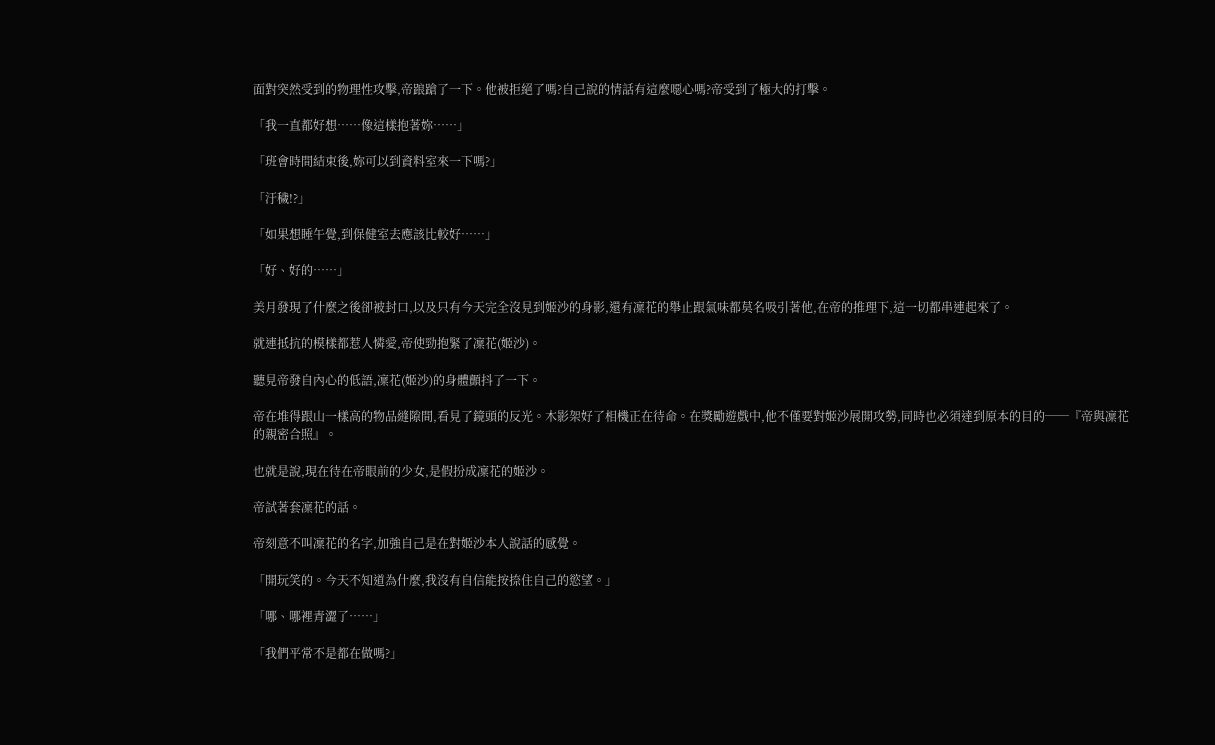面對突然受到的物理性攻擊,帝踉蹌了一下。他被拒絕了嗎?自己說的情話有這麼噁心嗎?帝受到了極大的打擊。

「我一直都好想……像這樣抱著妳……」

「班會時間結束後,妳可以到資料室來一下嗎?」

「汙穢!?」

「如果想睡午覺,到保健室去應該比較好……」

「好、好的……」

美月發現了什麼之後卻被封口,以及只有今天完全沒見到姬沙的身影,還有凜花的舉止跟氣味都莫名吸引著他,在帝的推理下,這一切都串連起來了。

就連抵抗的模樣都惹人憐愛,帝使勁抱緊了凜花(姬沙)。

聽見帝發自內心的低語,凜花(姬沙)的身體顫抖了一下。

帝在堆得跟山一樣高的物品縫隙間,看見了鏡頭的反光。木影架好了相機正在待命。在獎勵遊戲中,他不僅要對姬沙展開攻勢,同時也必須達到原本的目的──『帝與凜花的親密合照』。

也就是說,現在待在帝眼前的少女,是假扮成凜花的姬沙。

帝試著套凜花的話。

帝刻意不叫凜花的名字,加強自己是在對姬沙本人說話的感覺。

「開玩笑的。今天不知道為什麼,我沒有自信能按捺住自己的慾望。」

「哪、哪裡青澀了……」

「我們平常不是都在做嗎?」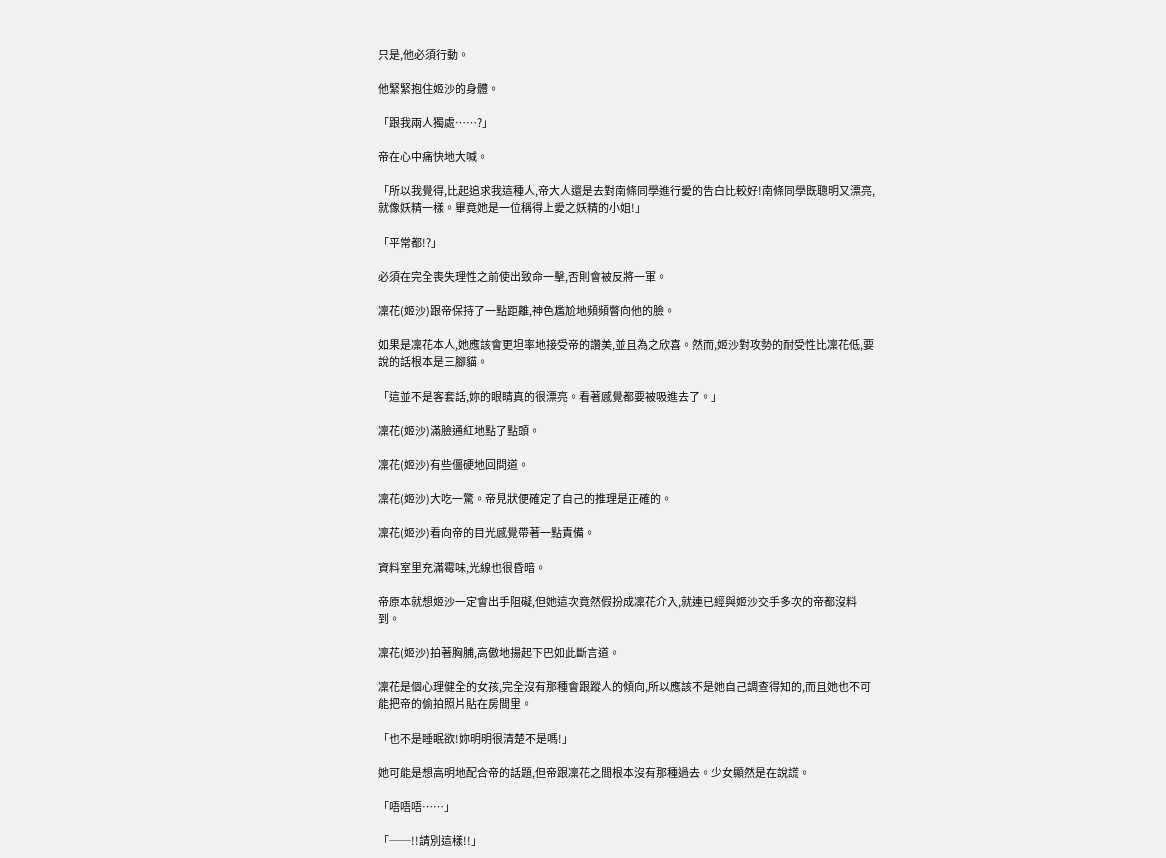只是,他必須行動。

他緊緊抱住姬沙的身體。

「跟我兩人獨處……?」

帝在心中痛快地大喊。

「所以我覺得,比起追求我這種人,帝大人還是去對南條同學進行愛的告白比較好!南條同學既聰明又漂亮,就像妖精一樣。畢竟她是一位稱得上愛之妖精的小姐!」

「平常都!?」

必須在完全喪失理性之前使出致命一擊,否則會被反將一軍。

凜花(姬沙)跟帝保持了一點距離,神色尷尬地頻頻瞥向他的臉。

如果是凜花本人,她應該會更坦率地接受帝的讚美,並且為之欣喜。然而,姬沙對攻勢的耐受性比凜花低,要說的話根本是三腳貓。

「這並不是客套話,妳的眼睛真的很漂亮。看著感覺都要被吸進去了。」

凜花(姬沙)滿臉通紅地點了點頭。

凜花(姬沙)有些僵硬地回問道。

凜花(姬沙)大吃一驚。帝見狀便確定了自己的推理是正確的。

凜花(姬沙)看向帝的目光感覺帶著一點責備。

資料室里充滿霉味,光線也很昏暗。

帝原本就想姬沙一定會出手阻礙,但她這次竟然假扮成凜花介入,就連已經與姬沙交手多次的帝都沒料到。

凜花(姬沙)拍著胸脯,高傲地揚起下巴如此斷言道。

凜花是個心理健全的女孩,完全沒有那種會跟蹤人的傾向,所以應該不是她自己調查得知的,而且她也不可能把帝的偷拍照片貼在房間里。

「也不是睡眠欲!妳明明很清楚不是嗎!」

她可能是想高明地配合帝的話題,但帝跟凜花之間根本沒有那種過去。少女顯然是在說謊。

「唔唔唔……」

「──!!請別這樣!!」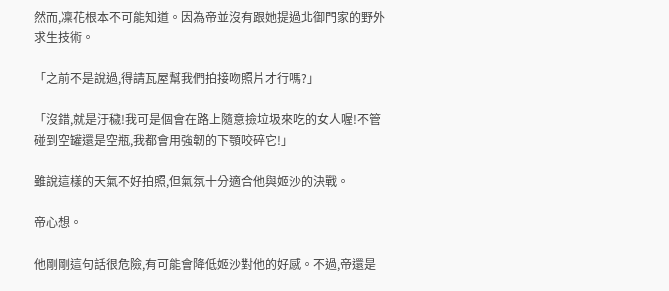然而,凜花根本不可能知道。因為帝並沒有跟她提過北御門家的野外求生技術。

「之前不是說過,得請瓦屋幫我們拍接吻照片才行嗎?」

「沒錯,就是汙穢!我可是個會在路上隨意撿垃圾來吃的女人喔!不管碰到空罐還是空瓶,我都會用強韌的下顎咬碎它!」

雖說這樣的天氣不好拍照,但氣氛十分適合他與姬沙的決戰。

帝心想。

他剛剛這句話很危險,有可能會降低姬沙對他的好感。不過,帝還是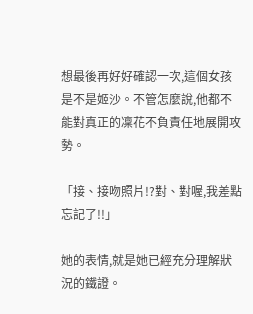想最後再好好確認一次,這個女孩是不是姬沙。不管怎麼說,他都不能對真正的凜花不負責任地展開攻勢。

「接、接吻照片!?對、對喔,我差點忘記了!!」

她的表情,就是她已經充分理解狀況的鐵證。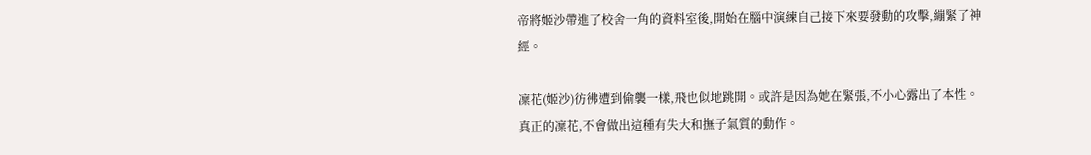帝將姬沙帶進了校舍一角的資料室後,開始在腦中演練自己接下來要發動的攻擊,繃緊了神經。

凜花(姬沙)彷彿遭到偷襲一樣,飛也似地跳開。或許是因為她在緊張,不小心露出了本性。真正的凜花,不會做出這種有失大和撫子氣質的動作。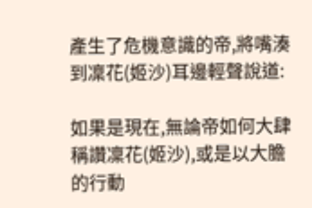產生了危機意識的帝,將嘴湊到凜花(姬沙)耳邊輕聲說道:

如果是現在,無論帝如何大肆稱讚凜花(姬沙),或是以大膽的行動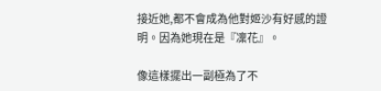接近她,都不會成為他對姬沙有好感的證明。因為她現在是『凜花』。

像這樣擺出一副極為了不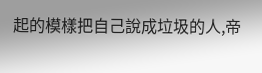起的模樣把自己說成垃圾的人,帝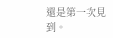還是第一次見到。